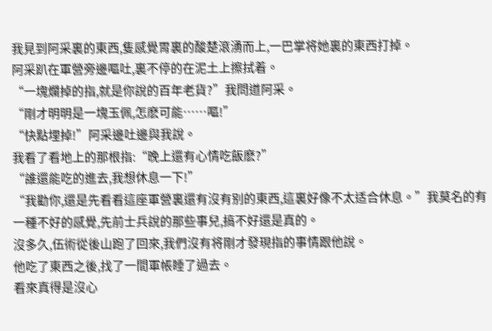我見到阿采裏的東西,隻感覺胃裏的酸楚滾湧而上,一巴掌将她裏的東西打掉。
阿采趴在軍營旁邊嘔吐,裏不停的在泥土上擦拭着。
“一塊爛掉的指,就是你說的百年老貨?”我問道阿采。
“剛才明明是一塊玉佩,怎麽可能……嘔!”
“快點埋掉!”阿采邊吐邊與我說。
我看了看地上的那根指:“晚上還有心情吃飯麽?”
“誰還能吃的進去,我想休息一下!”
“我勸你,還是先看看這座軍營裏還有沒有别的東西,這裏好像不太适合休息。”我莫名的有一種不好的感覺,先前士兵說的那些事兒,搞不好還是真的。
沒多久,伍術從後山跑了回來,我們沒有将剛才發現指的事情跟他說。
他吃了東西之後,找了一間軍帳睡了過去。
看來真得是沒心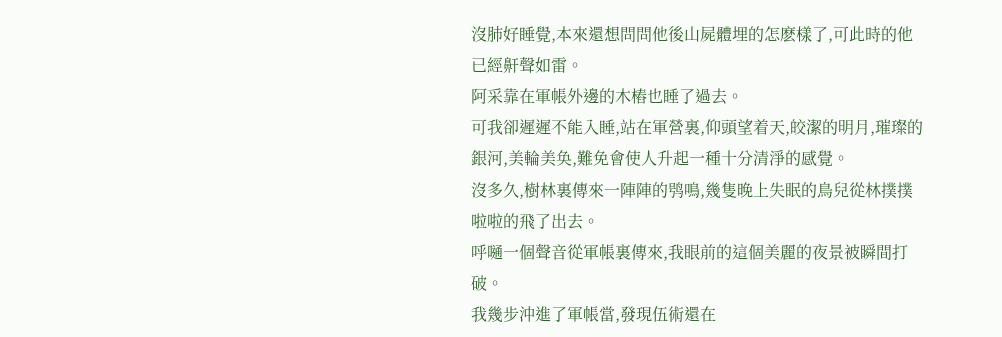沒肺好睡覺,本來還想問問他後山屍體埋的怎麽樣了,可此時的他已經鼾聲如雷。
阿采靠在軍帳外邊的木樁也睡了過去。
可我卻遲遲不能入睡,站在軍營裏,仰頭望着天,皎潔的明月,璀璨的銀河,美輪美奂,難免會使人升起一種十分清淨的感覺。
沒多久,樹林裏傳來一陣陣的鸮鳴,幾隻晚上失眠的鳥兒從林撲撲啦啦的飛了出去。
呼嗵一個聲音從軍帳裏傳來,我眼前的這個美麗的夜景被瞬間打破。
我幾步沖進了軍帳當,發現伍術還在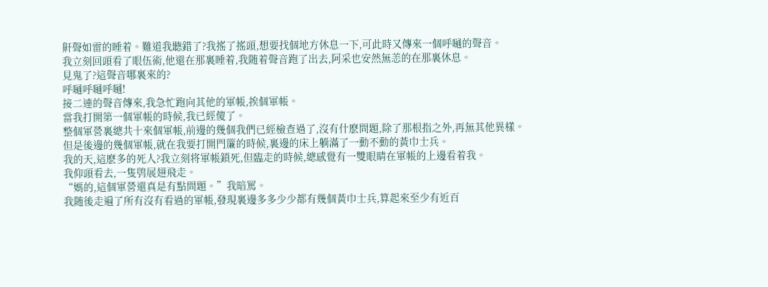鼾聲如雷的睡着。難道我聽錯了?我搖了搖頭,想要找個地方休息一下,可此時又傳來一個呼嗵的聲音。
我立刻回頭看了眼伍術,他還在那裏睡着,我随着聲音跑了出去,阿采也安然無恙的在那裏休息。
見鬼了?這聲音哪裏來的?
呼嗵呼嗵呼嗵!
接二連的聲音傳來,我急忙跑向其他的軍帳,挨個軍帳。
當我打開第一個軍帳的時候,我已經傻了。
整個軍營裏總共十來個軍帳,前邊的幾個我們已經檢查過了,沒有什麽問題,除了那根指之外,再無其他異樣。
但是後邊的幾個軍帳,就在我要打開門簾的時候,裏邊的床上躺滿了一動不動的黃巾士兵。
我的天,這麽多的死人?我立刻将軍帳鎖死,但臨走的時候,總感覺有一雙眼睛在軍帳的上邊看着我。
我仰頭看去,一隻鸮展翅飛走。
“媽的,這個軍營還真是有點問題。”我暗罵。
我随後走遍了所有沒有看過的軍帳,發現裏邊多多少少都有幾個黃巾士兵,算起來至少有近百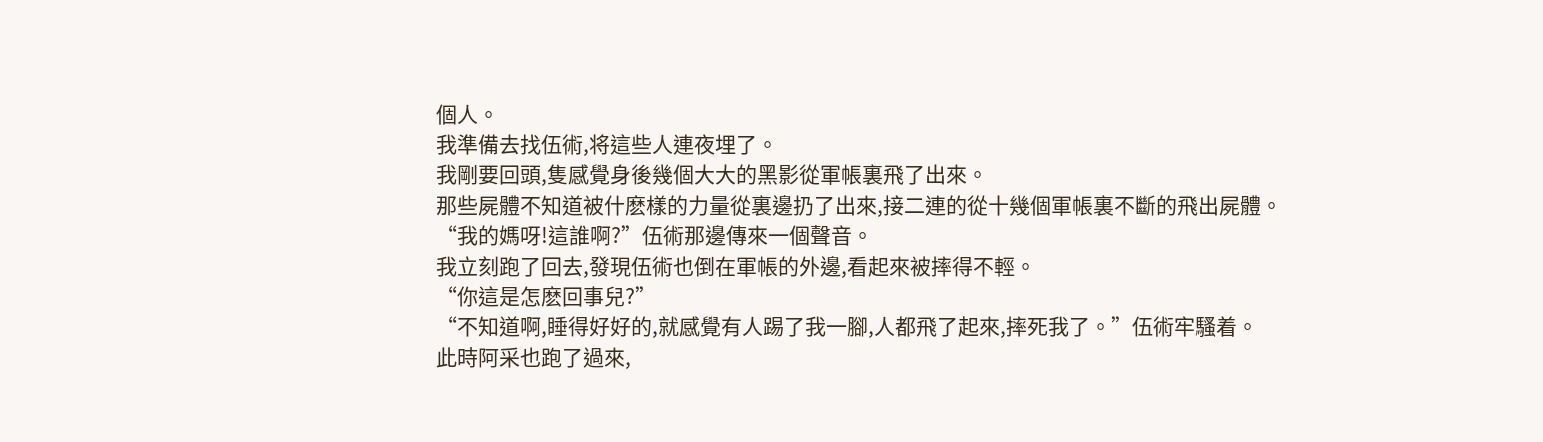個人。
我準備去找伍術,将這些人連夜埋了。
我剛要回頭,隻感覺身後幾個大大的黑影從軍帳裏飛了出來。
那些屍體不知道被什麽樣的力量從裏邊扔了出來,接二連的從十幾個軍帳裏不斷的飛出屍體。
“我的媽呀!這誰啊?”伍術那邊傳來一個聲音。
我立刻跑了回去,發現伍術也倒在軍帳的外邊,看起來被摔得不輕。
“你這是怎麽回事兒?”
“不知道啊,睡得好好的,就感覺有人踢了我一腳,人都飛了起來,摔死我了。”伍術牢騷着。
此時阿采也跑了過來,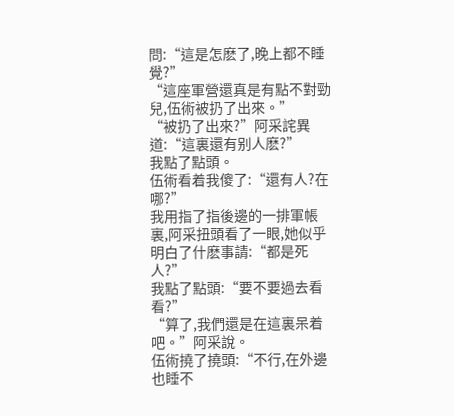問:“這是怎麽了,晚上都不睡覺?”
“這座軍營還真是有點不對勁兒,伍術被扔了出來。”
“被扔了出來?”阿采詫異道:“這裏還有别人麽?”
我點了點頭。
伍術看着我傻了:“還有人?在哪?”
我用指了指後邊的一排軍帳裏,阿采扭頭看了一眼,她似乎明白了什麽事請:“都是死人?”
我點了點頭:“要不要過去看看?”
“算了,我們還是在這裏呆着吧。”阿采說。
伍術撓了撓頭:“不行,在外邊也睡不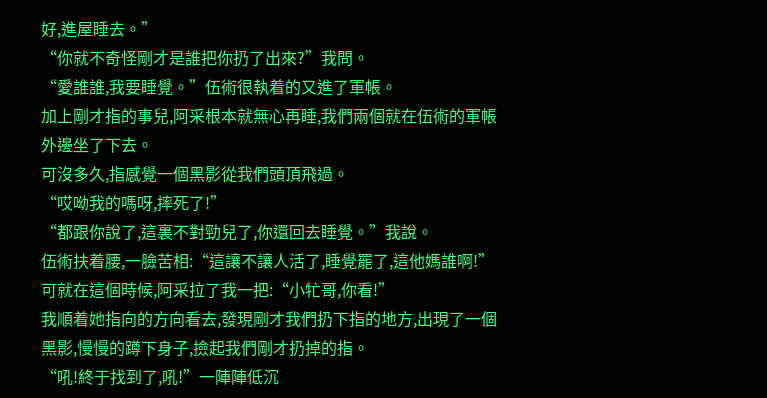好,進屋睡去。”
“你就不奇怪剛才是誰把你扔了出來?”我問。
“愛誰誰,我要睡覺。”伍術很執着的又進了軍帳。
加上剛才指的事兒,阿采根本就無心再睡,我們兩個就在伍術的軍帳外邊坐了下去。
可沒多久,指感覺一個黑影從我們頭頂飛過。
“哎呦我的嗎呀,摔死了!”
“都跟你說了,這裏不對勁兒了,你還回去睡覺。”我說。
伍術扶着腰,一臉苦相:“這讓不讓人活了,睡覺罷了,這他媽誰啊!”
可就在這個時候,阿采拉了我一把:“小牤哥,你看!”
我順着她指向的方向看去,發現剛才我們扔下指的地方,出現了一個黑影,慢慢的蹲下身子,撿起我們剛才扔掉的指。
“吼!終于找到了,吼!”一陣陣低沉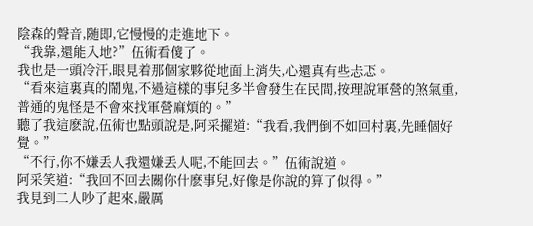陰森的聲音,随即,它慢慢的走進地下。
“我靠,還能入地?”伍術看傻了。
我也是一頭冷汗,眼見着那個家夥從地面上消失,心還真有些忐忑。
“看來這裏真的鬧鬼,不過這樣的事兒多半會發生在民間,按理說軍營的煞氣重,普通的鬼怪是不會來找軍營麻煩的。”
聽了我這麽說,伍術也點頭說是,阿采擺道:“我看,我們倒不如回村裏,先睡個好覺。”
“不行,你不嫌丢人我還嫌丢人呢,不能回去。”伍術說道。
阿采笑道:“我回不回去關你什麽事兒,好像是你說的算了似得。”
我見到二人吵了起來,嚴厲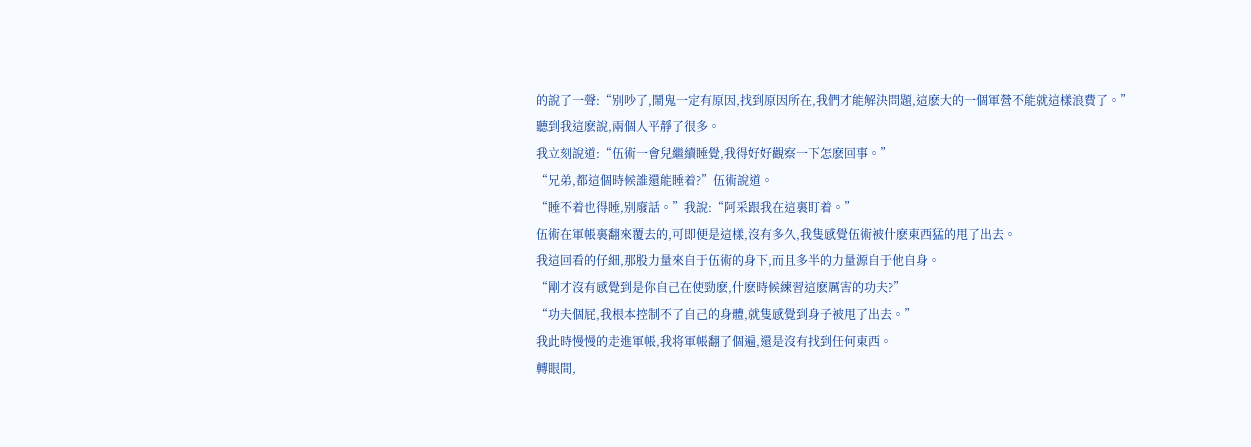的說了一聲:“别吵了,鬧鬼一定有原因,找到原因所在,我們才能解決問題,這麽大的一個軍營不能就這樣浪費了。”
聽到我這麽說,兩個人平靜了很多。
我立刻說道:“伍術一會兒繼續睡覺,我得好好觀察一下怎麽回事。”
“兄弟,都這個時候誰還能睡着?”伍術說道。
“睡不着也得睡,别廢話。”我說:“阿采跟我在這裏盯着。”
伍術在軍帳裏翻來覆去的,可即便是這樣,沒有多久,我隻感覺伍術被什麽東西猛的甩了出去。
我這回看的仔細,那股力量來自于伍術的身下,而且多半的力量源自于他自身。
“剛才沒有感覺到是你自己在使勁麽,什麽時候練習這麽厲害的功夫?”
“功夫個屁,我根本控制不了自己的身體,就隻感覺到身子被甩了出去。”
我此時慢慢的走進軍帳,我将軍帳翻了個遍,還是沒有找到任何東西。
轉眼間,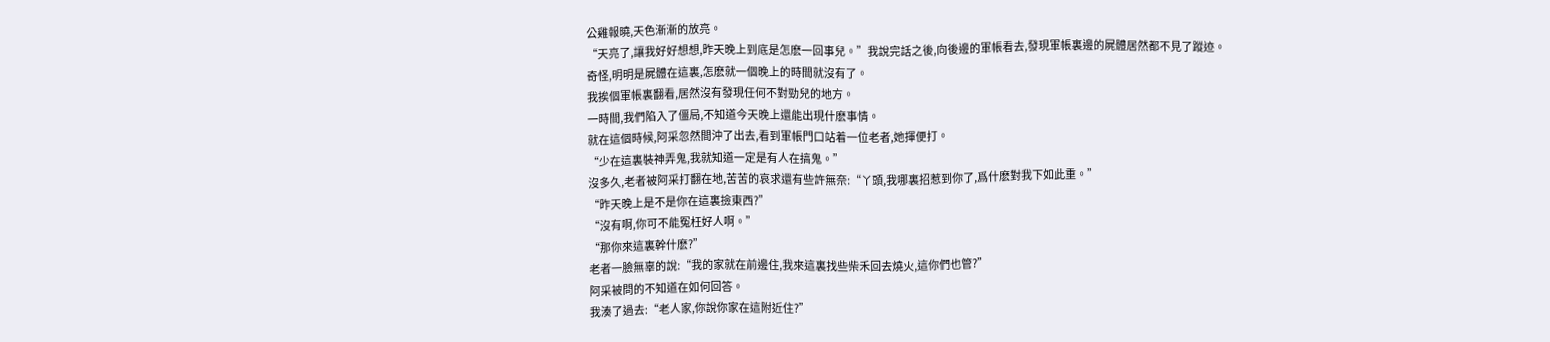公雞報曉,天色漸漸的放亮。
“天亮了,讓我好好想想,昨天晚上到底是怎麽一回事兒。”我說完話之後,向後邊的軍帳看去,發現軍帳裏邊的屍體居然都不見了蹤迹。
奇怪,明明是屍體在這裏,怎麽就一個晚上的時間就沒有了。
我挨個軍帳裏翻看,居然沒有發現任何不對勁兒的地方。
一時間,我們陷入了僵局,不知道今天晚上還能出現什麽事情。
就在這個時候,阿采忽然間沖了出去,看到軍帳門口站着一位老者,她揮便打。
“少在這裏裝神弄鬼,我就知道一定是有人在搞鬼。”
沒多久,老者被阿采打翻在地,苦苦的哀求還有些許無奈:“丫頭,我哪裏招惹到你了,爲什麽對我下如此重。”
“昨天晚上是不是你在這裏撿東西?”
“沒有啊,你可不能冤枉好人啊。”
“那你來這裏幹什麽?”
老者一臉無辜的說:“我的家就在前邊住,我來這裏找些柴禾回去燒火,這你們也管?”
阿采被問的不知道在如何回答。
我湊了過去:“老人家,你說你家在這附近住?”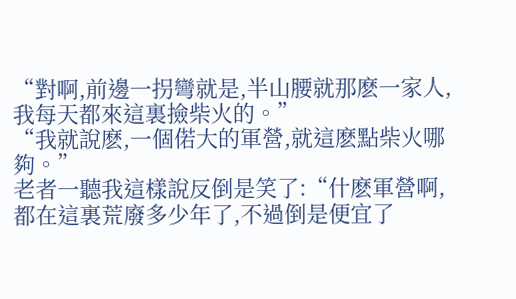“對啊,前邊一拐彎就是,半山腰就那麽一家人,我每天都來這裏撿柴火的。”
“我就說麽,一個偌大的軍營,就這麽點柴火哪夠。”
老者一聽我這樣說反倒是笑了:“什麽軍營啊,都在這裏荒廢多少年了,不過倒是便宜了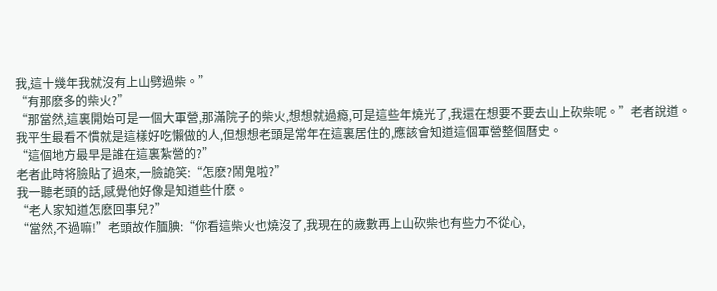我,這十幾年我就沒有上山劈過柴。”
“有那麽多的柴火?”
“那當然,這裏開始可是一個大軍營,那滿院子的柴火,想想就過瘾,可是這些年燒光了,我還在想要不要去山上砍柴呢。”老者說道。
我平生最看不慣就是這樣好吃懶做的人,但想想老頭是常年在這裏居住的,應該會知道這個軍營整個曆史。
“這個地方最早是誰在這裏紮營的?”
老者此時将臉貼了過來,一臉詭笑:“怎麽?鬧鬼啦?”
我一聽老頭的話,感覺他好像是知道些什麽。
“老人家知道怎麽回事兒?”
“當然,不過嘛!”老頭故作腼腆:“你看這柴火也燒沒了,我現在的歲數再上山砍柴也有些力不從心,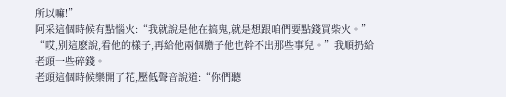所以嘛!”
阿采這個時候有點惱火:“我就說是他在搞鬼,就是想跟咱們要點錢買柴火。”
“哎,别這麽說,看他的樣子,再給他兩個膽子他也幹不出那些事兒。”我順扔給老頭一些碎錢。
老頭這個時候樂開了花,壓低聲音說道:“你們聽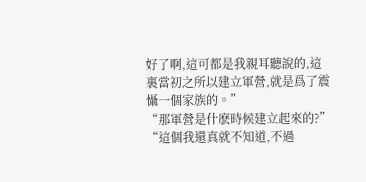好了啊,這可都是我親耳聽說的,這裏當初之所以建立軍營,就是爲了震懾一個家族的。”
“那軍營是什麽時候建立起來的?”
“這個我還真就不知道,不過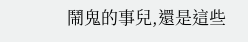鬧鬼的事兒,還是這些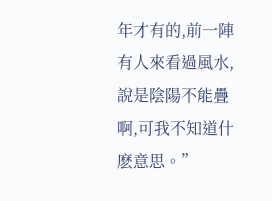年才有的,前一陣有人來看過風水,說是陰陽不能疊啊,可我不知道什麽意思。”